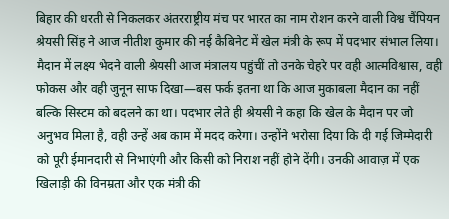बिहार की धरती से निकलकर अंतरराष्ट्रीय मंच पर भारत का नाम रोशन करने वाली विश्व चैंपियन श्रेयसी सिंह ने आज नीतीश कुमार की नई कैबिनेट में खेल मंत्री के रूप में पदभार संभाल लिया। मैदान में लक्ष्य भेदने वाली श्रेयसी आज मंत्रालय पहुंचीं तो उनके चेहरे पर वही आत्मविश्वास, वही फोकस और वही जुनून साफ दिखा—बस फर्क इतना था कि आज मुकाबला मैदान का नहीं बल्कि सिस्टम को बदलने का था। पदभार लेते ही श्रेयसी ने कहा कि खेल के मैदान पर जो अनुभव मिला है, वही उन्हें अब काम में मदद करेगा। उन्होंने भरोसा दिया कि दी गई जिम्मेदारी को पूरी ईमानदारी से निभाएंगी और किसी को निराश नहीं होने देंगी। उनकी आवाज़ में एक खिलाड़ी की विनम्रता और एक मंत्री की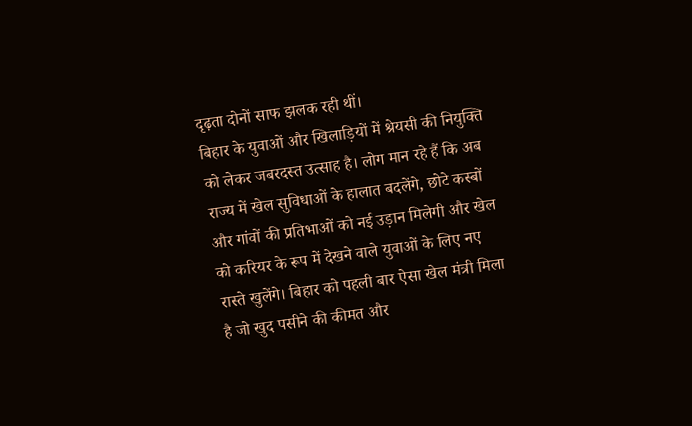दृढ़ता दोनों साफ झलक रही थीं।
बिहार के युवाओं और खिलाड़ियों में श्रेयसी की नियुक्ति को लेकर जबरदस्त उत्साह है। लोग मान रहे हैं कि अब राज्य में खेल सुविधाओं के हालात बदलेंगे, छोटे कस्बों और गांवों की प्रतिभाओं को नई उड़ान मिलेगी और खेल को करियर के रूप में देखने वाले युवाओं के लिए नए रास्ते खुलेंगे। बिहार को पहली बार ऐसा खेल मंत्री मिला है जो खुद पसीने की कीमत और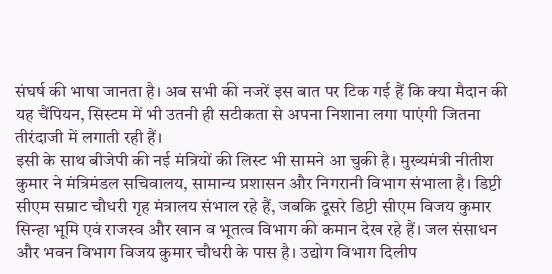संघर्ष की भाषा जानता है। अब सभी की नजरें इस बात पर टिक गई हैं कि क्या मैदान की यह चैंपियन, सिस्टम में भी उतनी ही सटीकता से अपना निशाना लगा पाएंगी जितना तीरंदाजी में लगाती रही हैं।
इसी के साथ बीजेपी की नई मंत्रियों की लिस्ट भी सामने आ चुकी है। मुख्यमंत्री नीतीश कुमार ने मंत्रिमंडल सचिवालय, सामान्य प्रशासन और निगरानी विभाग संभाला है। डिप्टी सीएम सम्राट चौधरी गृह मंत्रालय संभाल रहे हैं, जबकि दूसरे डिप्टी सीएम विजय कुमार सिन्हा भूमि एवं राजस्व और खान व भूतत्व विभाग की कमान देख रहे हैं। जल संसाधन और भवन विभाग विजय कुमार चौधरी के पास है। उद्योग विभाग दिलीप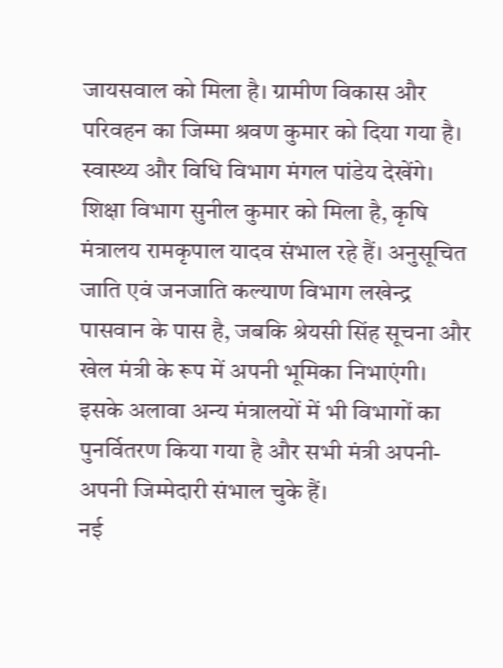जायसवाल को मिला है। ग्रामीण विकास और परिवहन का जिम्मा श्रवण कुमार को दिया गया है। स्वास्थ्य और विधि विभाग मंगल पांडेय देखेंगे। शिक्षा विभाग सुनील कुमार को मिला है, कृषि मंत्रालय रामकृपाल यादव संभाल रहे हैं। अनुसूचित जाति एवं जनजाति कल्याण विभाग लखेन्द्र पासवान के पास है, जबकि श्रेयसी सिंह सूचना और खेल मंत्री के रूप में अपनी भूमिका निभाएंगी। इसके अलावा अन्य मंत्रालयों में भी विभागों का पुनर्वितरण किया गया है और सभी मंत्री अपनी-अपनी जिम्मेदारी संभाल चुके हैं।
नई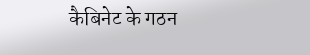कैबिनेट के गठन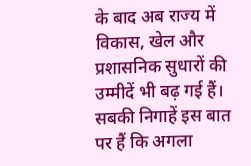के बाद अब राज्य में विकास, खेल और प्रशासनिक सुधारों की उम्मीदें भी बढ़ गई हैं। सबकी निगाहें इस बात पर हैं कि अगला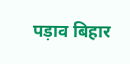पड़ाव बिहार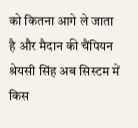को कितना आगे ले जाता है और मैदान की चैंपियन श्रेयसी सिंह अब सिस्टम में किस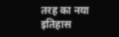तरह का नया इतिहास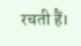रचती हैं।